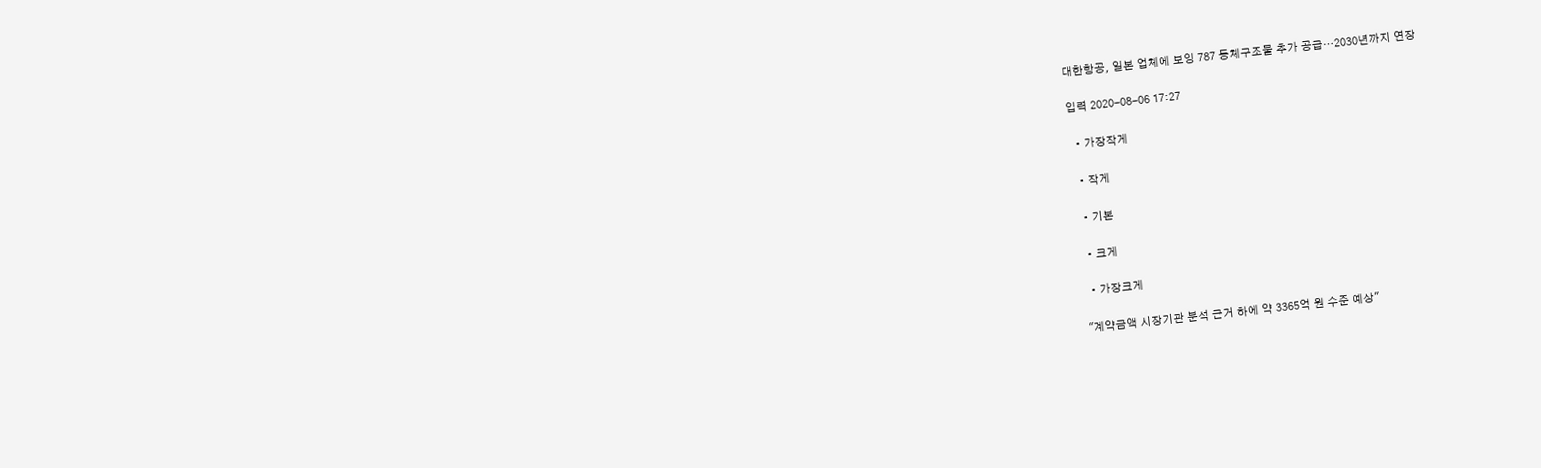대한항공, 일본 업체에 보잉 787 동체구조물 추가 공급…2030년까지 연장

입력 2020-08-06 17:27

  • 가장작게

  • 작게

  • 기본

  • 크게

  • 가장크게

"계약금액 시장기관 분석 근거 하에 약 3365억 원 수준 예상"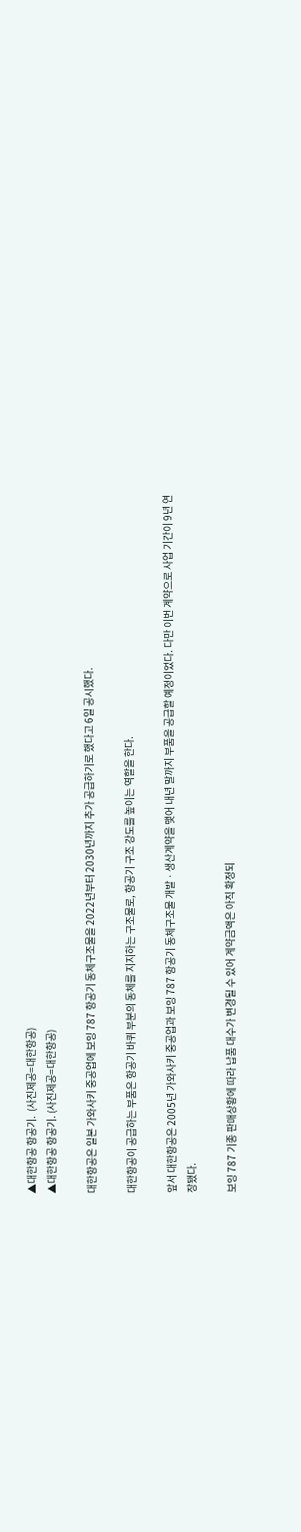▲대한항공 항공기.  (사진제공=대한항공)
▲대한항공 항공기. (사진제공=대한항공)

대한항공은 일본 가와사키 중공업에 보잉 787 항공기 동체구조물을 2022년부터 2030년까지 추가 공급하기로 했다고 6일 공시했다.

대한항공이 공급하는 부품은 항공기 바퀴 부분의 동체를 지지하는 구조물로, 항공기 구조 강도를 높이는 역할을 한다.

앞서 대한항공은 2005년 가와사키 중공업과 보잉 787 항공기 동체구조물 개발ㆍ생산계약을 맺어 내년 말까지 부품을 공급할 예정이었다. 다만 이번 계약으로 사업 기간이 9년 연장됐다.

보잉 787 기종 판매상황에 따라 납품 대수가 변경될 수 있어 계약금액은 아직 확정되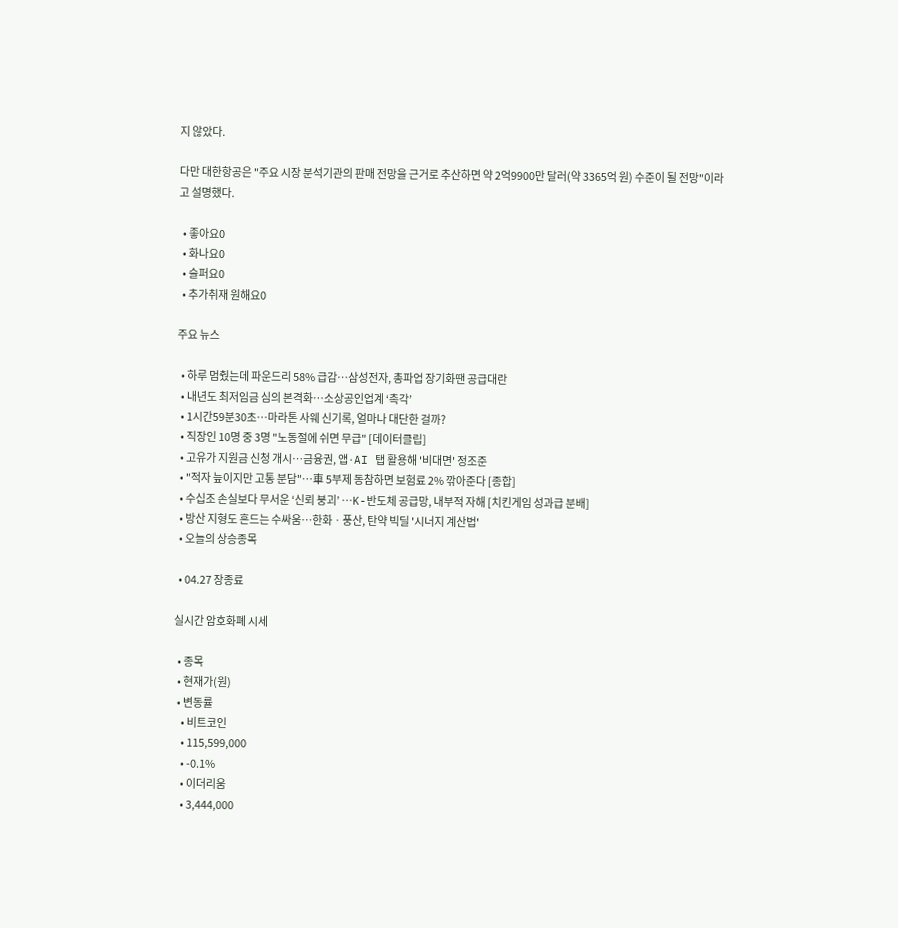지 않았다.

다만 대한항공은 "주요 시장 분석기관의 판매 전망을 근거로 추산하면 약 2억9900만 달러(약 3365억 원) 수준이 될 전망"이라고 설명했다.

  • 좋아요0
  • 화나요0
  • 슬퍼요0
  • 추가취재 원해요0

주요 뉴스

  • 하루 멈췄는데 파운드리 58% 급감…삼성전자, 총파업 장기화땐 공급대란
  • 내년도 최저임금 심의 본격화⋯소상공인업계 ‘촉각’
  • 1시간59분30초…마라톤 사웨 신기록, 얼마나 대단한 걸까?
  • 직장인 10명 중 3명 "노동절에 쉬면 무급" [데이터클립]
  • 고유가 지원금 신청 개시⋯금융권, 앱·AI 탭 활용해 '비대면' 정조준
  • "적자 늪이지만 고통 분담"⋯車 5부제 동참하면 보험료 2% 깎아준다 [종합]
  • 수십조 손실보다 무서운 ‘신뢰 붕괴’ ⋯K-반도체 공급망, 내부적 자해 [치킨게임 성과급 분배]
  • 방산 지형도 흔드는 수싸움⋯한화ㆍ풍산, 탄약 빅딜 '시너지 계산법'
  • 오늘의 상승종목

  • 04.27 장종료

실시간 암호화폐 시세

  • 종목
  • 현재가(원)
  • 변동률
    • 비트코인
    • 115,599,000
    • -0.1%
    • 이더리움
    • 3,444,000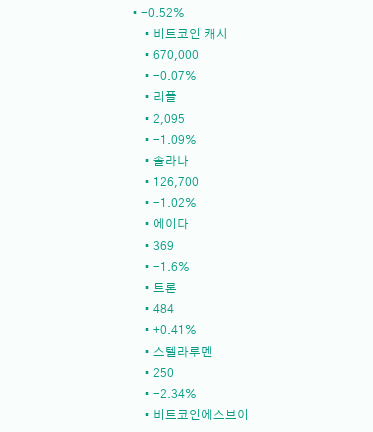• -0.52%
    • 비트코인 캐시
    • 670,000
    • -0.07%
    • 리플
    • 2,095
    • -1.09%
    • 솔라나
    • 126,700
    • -1.02%
    • 에이다
    • 369
    • -1.6%
    • 트론
    • 484
    • +0.41%
    • 스텔라루멘
    • 250
    • -2.34%
    • 비트코인에스브이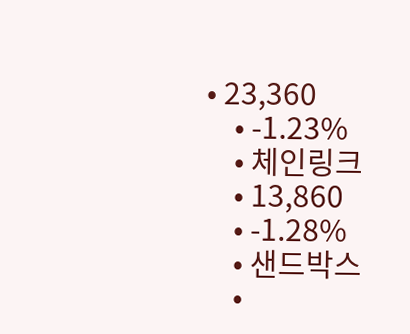• 23,360
    • -1.23%
    • 체인링크
    • 13,860
    • -1.28%
    • 샌드박스
    •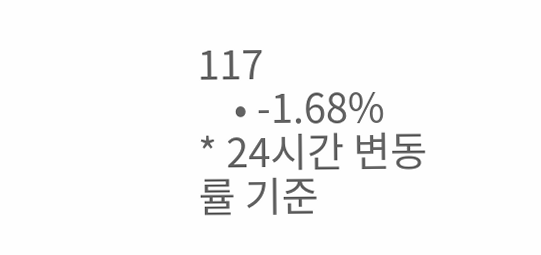117
    • -1.68%
* 24시간 변동률 기준